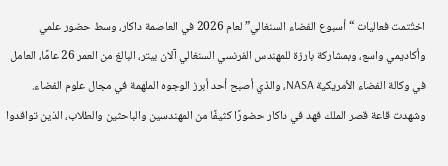اختُتمت فعاليات “أسبوع الفضاء السنغالي” لعام 2026 في العاصمة داكار، وسط حضور علمي وأكاديمي واسع، وبمشاركة بارزة للمهندس الفرنسي السنغالي آلان بيتر، البالغ من العمر 26 عامًا، العامل في وكالة الفضاء الأمريكية NASA، والذي أصبح أحد أبرز الوجوه الملهمة في مجال علوم الفضاء.
وشهدت قاعة قصر الملك فهد في داكار حضورًا كثيفًا من المهندسين والباحثين والطلاب، الذين توافدوا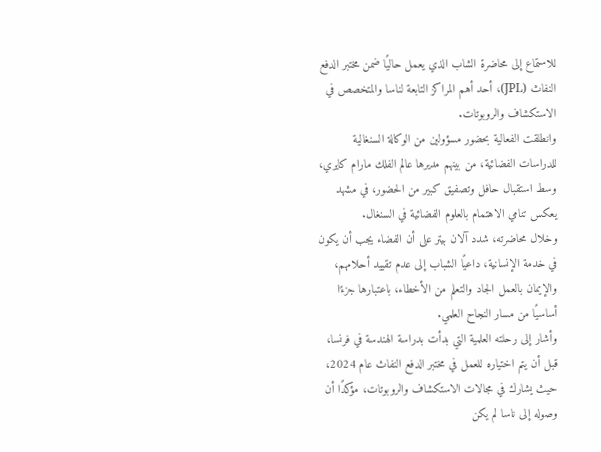للاستماع إلى محاضرة الشاب الذي يعمل حاليًا ضمن مختبر الدفع النفاث (JPL)، أحد أهم المراكز التابعة لناسا والمتخصص في الاستكشاف والروبوتات.
وانطلقت الفعالية بحضور مسؤولين من الوكالة السنغالية للدراسات الفضائية، من بينهم مديرها عالم الفلك مارام كايري، وسط استقبال حافل وتصفيق كبير من الحضور، في مشهد يعكس تنامي الاهتمام بالعلوم الفضائية في السنغال.
وخلال محاضرته، شدد آلان بيتر على أن الفضاء يجب أن يكون في خدمة الإنسانية، داعيًا الشباب إلى عدم تقييد أحلامهم، والإيمان بالعمل الجاد والتعلم من الأخطاء، باعتبارها جزءًا أساسيًا من مسار النجاح العلمي.
وأشار إلى رحلته العلمية التي بدأت بدراسة الهندسة في فرنسا، قبل أن يتم اختياره للعمل في مختبر الدفع النفاث عام 2024، حيث يشارك في مجالات الاستكشاف والروبوتات، مؤكدًا أن وصوله إلى ناسا لم يكن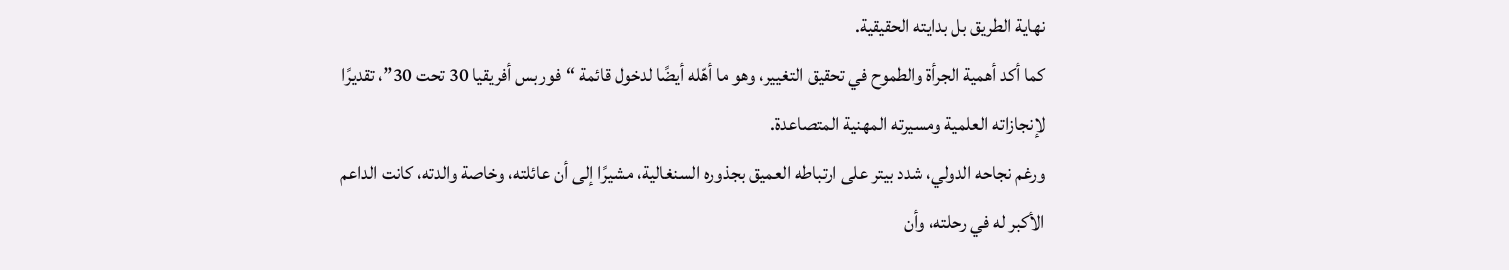نهاية الطريق بل بدايته الحقيقية.
كما أكد أهمية الجرأة والطموح في تحقيق التغيير، وهو ما أهّله أيضًا لدخول قائمة “فوربس أفريقيا 30 تحت 30”، تقديرًا لإنجازاته العلمية ومسيرته المهنية المتصاعدة.
ورغم نجاحه الدولي، شدد بيتر على ارتباطه العميق بجذوره السنغالية، مشيرًا إلى أن عائلته، وخاصة والدته، كانت الداعم الأكبر له في رحلته، وأن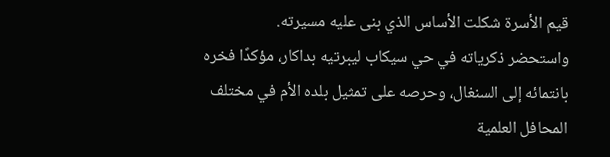قيم الأسرة شكلت الأساس الذي بنى عليه مسيرته.
واستحضر ذكرياته في حي سيكاب ليبرتيه بداكار، مؤكدًا فخره بانتمائه إلى السنغال، وحرصه على تمثيل بلده الأم في مختلف المحافل العلمية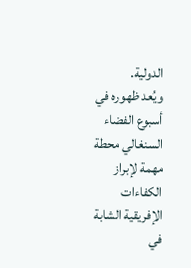الدولية.
ويُعد ظهوره في أسبوع الفضاء السنغالي محطة مهمة لإبراز الكفاءات الإفريقية الشابة في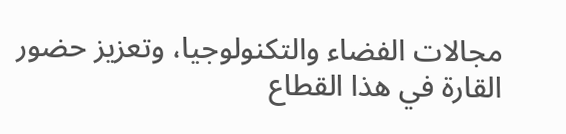مجالات الفضاء والتكنولوجيا، وتعزيز حضور القارة في هذا القطاع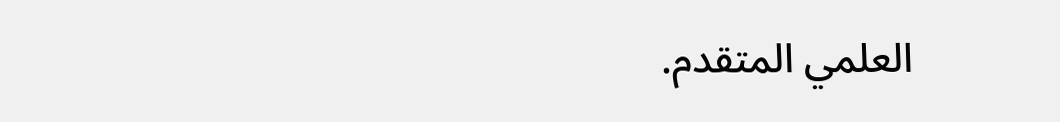العلمي المتقدم.